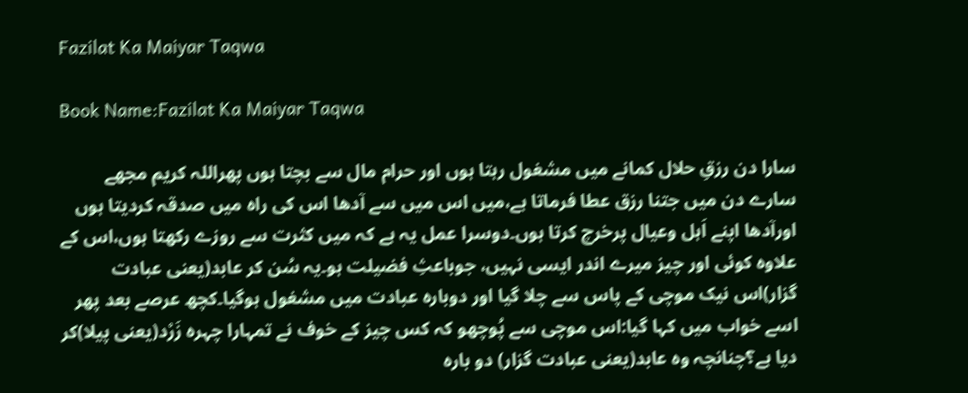Fazilat Ka Maiyar Taqwa

Book Name:Fazilat Ka Maiyar Taqwa

سارا دن رزقِ حلال کمانے میں مشغول رہتا ہوں اور حرام مال سے بچتا ہوں پھراللہ کریم مجھے سارے دن میں جتنا رزق عطا فرماتا ہے،میں اس میں سے آدھا اس کی راہ میں صدقہ کردیتا ہوں اورآدھا اپنے اَہل وعیال پرخرچ کرتا ہوں۔دوسرا عمل یہ ہے کہ میں کثرت سے روزے رکھتا ہوں،اس کے علاوہ کوئی اور چیز میرے اندر ایسی نہیں، جوباعثِ فضیلت ہو۔یہ سُن کر عابد(یعنی عبادت گزار)اس نیک موچی کے پاس سے چلا گیا اور دوبارہ عبادت میں مشغول ہوگیا۔کچھ عرصے بعد پھر اسے خواب میں کہا گیا:اس موچی سے پُوچھو کہ کس چیز کے خوف نے تمہارا چہرہ زَرْد(یعنی پیلا)کر دیا ہے؟چنانچہ وہ عابد(یعنی عبادت گزار) دو بارہ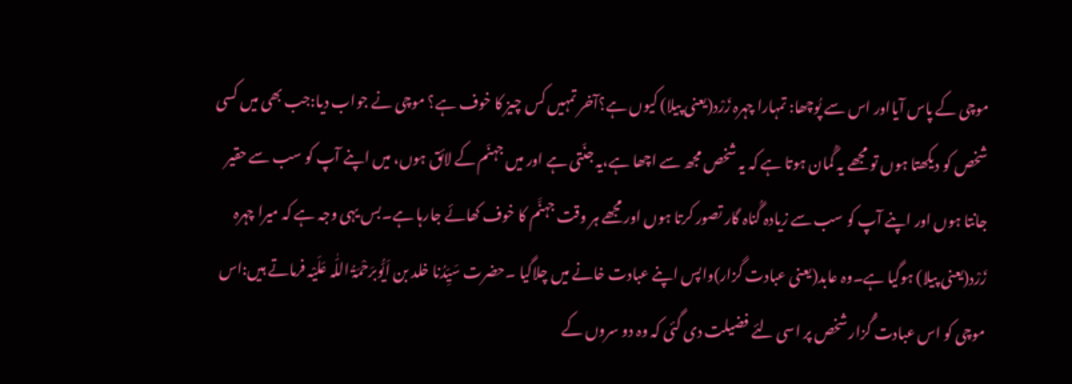موچی کے پاس آیااور اس سے پُوچھا: تمہارا چہرہ زَرْد(یعنی پیلا) کیوں ہے؟آخر تمہیں کس چیز کا خوف ہے؟ موچی نے جواب دیا:جب بھی میں کسی شخص کو دیکھتا ہوں تو مجھے یہ گُمان ہوتا ہے کہ یہ شخص مجھ سے اچھا ہے،یہ جنّتی ہے اور میں جہنّم کے لائق ہوں، میں اپنے آپ کو سب سے حقیر جانتا ہوں اور اپنے آپ کو سب سے زیادہ گُناہ گار تصور کرتا ہوں اور مجھے ہر وقت جہنَّم کا خوف کھائے جارہا ہے۔بس یہی وجہ ہے کہ میرا چہرہ زَرْد(یعنی پیلا) ہوگیا ہے۔وہ عابد(یعنی عبادت گزار)واپس اپنے عبادت خانے میں چلاگیا ۔حضرت سَیِّدُنا خلد بن اَیُّوبرَحْمَۃُ اللّٰہ عَلَیْہ فرماتے ہیں:اس موچی کو اس عبادت گُزار شخص پر اسی لئے فضیلت دی گئی کہ وہ دو سروں کے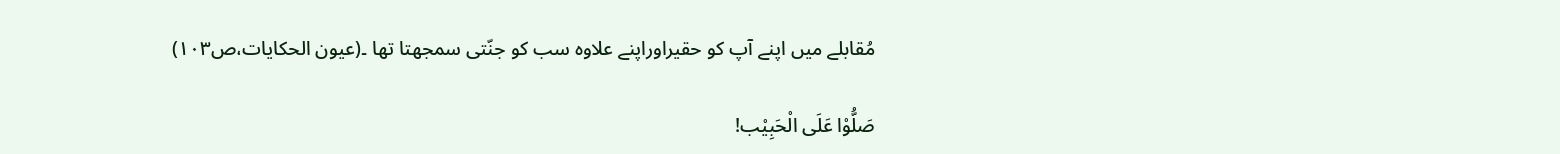مُقابلے میں اپنے آپ کو حقیراوراپنے علاوہ سب کو جنّتی سمجھتا تھا ۔(عیون الحکایات،ص۱۰۳)

صَلُّوْا عَلَی الْحَبِیْب!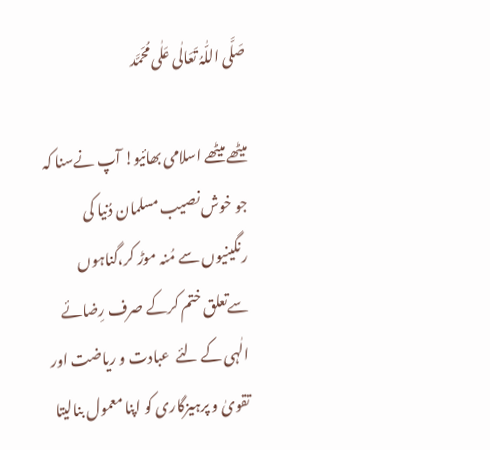صَلَّی اللّٰہُ تَعَالٰی عَلٰی مُحَمَّد

میٹھے میٹھے اسلامی بھائیو! آپ نےسنا کہ جو خوش نصیب مسلمان دُنیا کی رنگینیوں سے مُنہ موڑ کر،گناہوں سےتعلق ختم کرکے صرف رِضائے الٰہی کے لئے  عبادت و ریاضت اور تقویٰ و پرہیزگاری کو اپنا معمول بنالیتا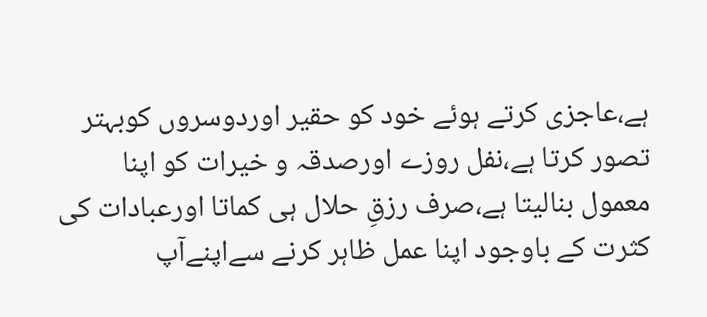ہے،عاجزی کرتے ہوئے خود کو حقیر اوردوسروں کوبہتر تصور کرتا ہے،نفل روزے اورصدقہ و خیرات کو اپنا معمول بنالیتا ہے،صرف رزقِ حلال ہی کماتا اورعبادات کی کثرت کے باوجود اپنا عمل ظاہر کرنے سےاپنےآپ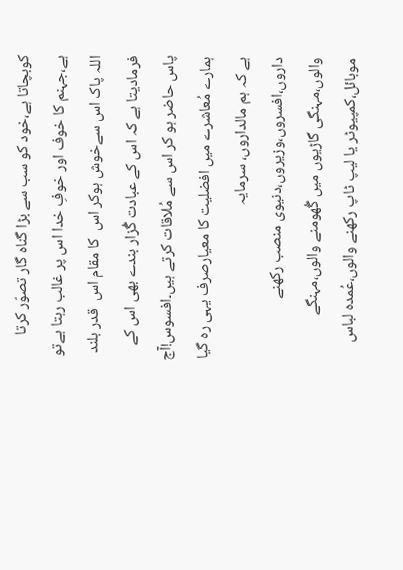کوبچاتا ہے،خود کو سب سے بڑا گناہ گار تصوّر کرتا ہے،جہنم کا خوف اور خوفِ خدا اس پر غالب رہتا ہےتو اللہ پاک اس سےخوش ہوکر اس  کا مقام اس  قدر بلند فرمادیتا ہے کہ اس کے عبادت گُزار بندے بھی اس کے پاس حاضر ہو کر اس سے مُلاقات کرتے ہیں۔افسوس!آج ہمارے مُعاشرے میں افضلیت کا معیارصرف یہی رہ گیا ہے کہ ہم مالداروں، سرمایہ داروں،افسروں،وزیروں،دنیوی منصب رکھنے والوں،مہنگی گاڑیوں میں گُھومنے والوں،مہنگے موبائل،کمپیوٹر یا لیپ ٹاپ رکھنے والوں،عُمدہ لباس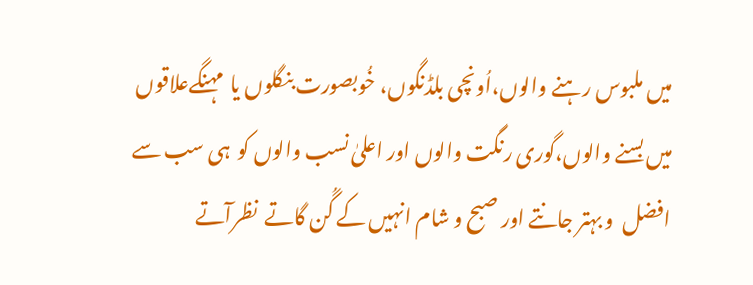میں ملبوس رہنے والوں،اُونچی بلڈنگوں، خُوبصورت بنگلوں یا  مہنگےعلاقوں میں بسنے والوں،گوری رنگت والوں اور اعلیٰ نسب والوں کو  ہی سب سے افضل  و بہتر جانتے اور صبح و شام انہیں کے گُن گاتے  نظرآتے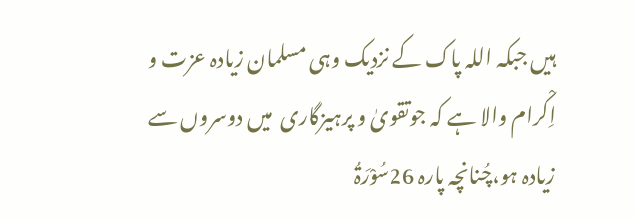ہیں جبکہ اللہ پاک کے نزدیک وہی مسلمان زیادہ عزت و اِکْرام والا ہے کہ جوتقویٰ و پرہیزگاری  میں دوسروں سے زیادہ ہو،چُنانچہ پارہ 26سُوْرَۃُ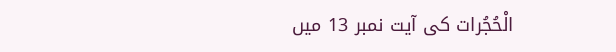الْحُجُرات کی آیت نمبر 13 میں